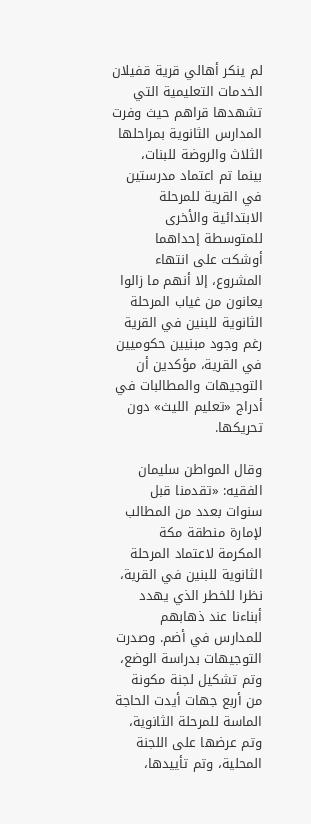لم ينكر أهالي قرية قفيلان الخدمات التعليمية التي تشهدها قراهم حيث وفرت المدارس الثانوية بمراحلها الثلاث والروضة للبنات، بينما تم اعتماد مدرستين في القرية للمرحلة الابتدائية والأخرى للمتوسطة إحداهما أوشكت على انتهاء المشروع، إلا أنهم ما زالوا يعانون من غياب المرحلة الثانوية للبنين في القرية رغم وجود مبنيين حكوميين في القرية، مؤكدين أن التوجيهات والمطالبات في أدراج «تعليم الليث» دون تحريكها.

وقال المواطن سليمان الفقيه: «تقدمنا قبل سنوات بعدد من المطالب لإمارة منطقة مكة المكرمة لاعتماد المرحلة الثانوية للبنين في القرية، نظرا للخطر الذي يهدد أبناءنا عند ذهابهم للمدارس في أضم. وصدرت التوجيهات بدراسة الوضع، وتم تشكيل لجنة مكونة من أربع جهات أيدت الحاجة الماسة للمرحلة الثانوية، وتم عرضها على اللجنة المحلية، وتم تأييدها،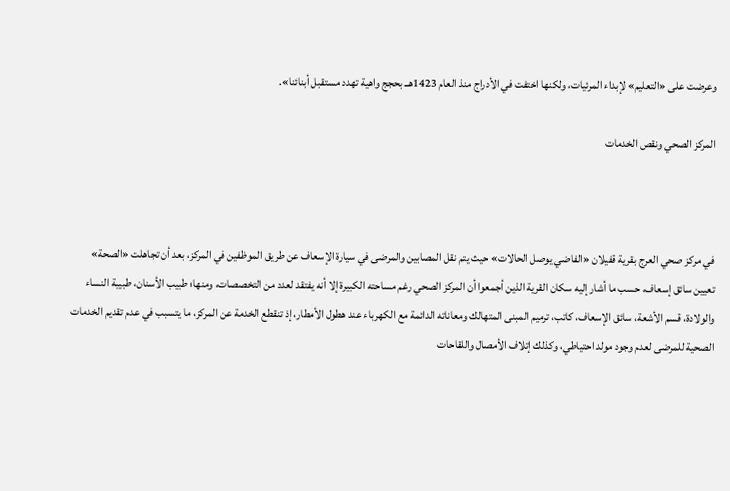وعرضت على «التعليم» لإبداء المرئيات، ولكنها اختفت في الأدراج منذ العام 1423هــ بحجج واهية تهدد مستقبل أبنائنا».

المركز الصحي ونقص الخدمات



في مركز صحي العرج بقرية قفيلان «الفاضي يوصل الحالات» حيث يتم نقل المصابين والمرضى في سيارة الإسعاف عن طريق الموظفين في المركز، بعد أن تجاهلت «الصحة» تعيين سائق إسعاف، حسب ما أشار إليه سكان القرية الذين أجمعوا أن المركز الصحي رغم مساحته الكبيرة إلا أنه يفتقد لعدد من التخصصات، ومنها؛ طبيب الأسنان، طبيبة النساء والولادة، قسم الأشعة، سائق الإسعاف، كاتب، ترميم المبنى المتهالك ومعاناته الدائمة مع الكهرباء عند هطول الأمطار، إذ تنقطع الخدمة عن المركز، ما يتسبب في عدم تقديم الخدمات الصحية للمرضى لعدم وجود مولد احتياطي، وكذلك إتلاف الأمصال واللقاحات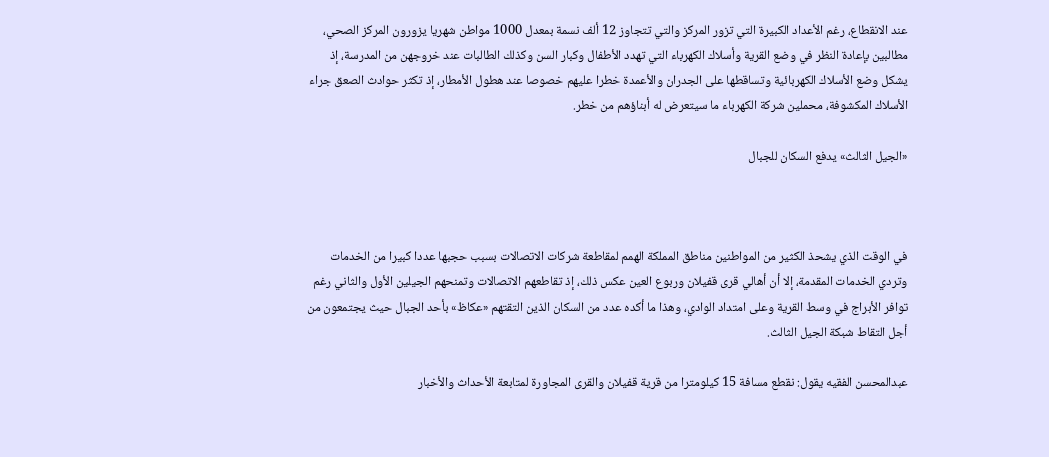عند الانقطاع، رغم الأعداد الكبيرة التي تزور المركز والتي تتجاوز 12 ألف نسمة بمعدل 1000 مواطن شهريا يزورون المركز الصحي، مطالبين بإعادة النظر في وضع القرية وأسلاك الكهرباء التي تهدد الأطفال وكبار السن وكذلك الطالبات عند خروجهن من المدرسة، إذ يشكل وضع الأسلاك الكهربائية وتساقطها على الجدران والأعمدة خطرا عليهم خصوصا عند هطول الأمطار، إذ تكثر حوادث الصعق جراء الأسلاك المكشوفة، محملين شركة الكهرباء ما سيتعرض له أبناؤهم من خطر.

«الجيل الثالث» يدفع السكان للجبال



في الوقت الذي يشحذ الكثير من المواطنين مناطق المملكة الهمم لمقاطعة شركات الاتصالات بسبب حجبها عددا كبيرا من الخدمات وتردي الخدمات المقدمة، إلا أن أهالي قرى قفيلان وربوع العين عكس ذلك، إذ تقاطعهم الاتصالات وتمنحهم الجيلين الأول والثاني رغم توافر الأبراج في وسط القرية وعلى امتداد الوادي، وهذا ما أكده عدد من السكان الذين التقتهم «عكاظ» بأحد الجبال حيث يجتمعون من أجل التقاط شبكة الجيل الثالث.

عبدالمحسن الفقيه يقول: نقطع مسافة 15 كيلومترا من قرية قفيلان والقرى المجاورة لمتابعة الأحداث والأخبار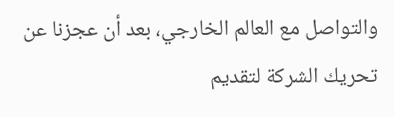والتواصل مع العالم الخارجي، بعد أن عجزنا عن تحريك الشركة لتقديم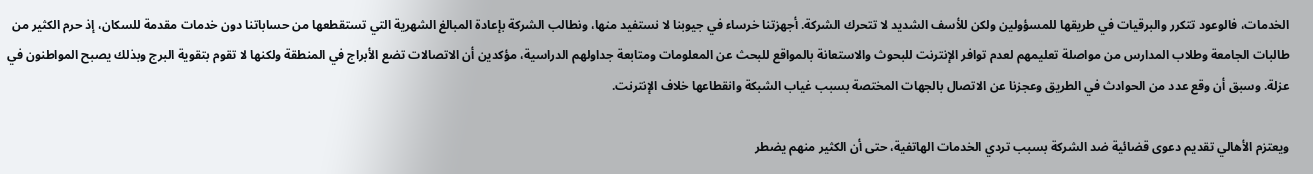الخدمات، فالوعود تتكرر والبرقيات في طريقها للمسؤولين ولكن للأسف الشديد لا تتحرك الشركة. أجهزتنا خرساء في جيوبنا لا نستفيد منها، ونطالب الشركة بإعادة المبالغ الشهرية التي تستقطعها من حساباتنا دون خدمات مقدمة للسكان، إذ حرم الكثير من طالبات الجامعة وطلاب المدارس من مواصلة تعليمهم لعدم توافر الإنترنت للبحوث والاستعانة بالمواقع للبحث عن المعلومات ومتابعة جداولهم الدراسية، مؤكدين أن الاتصالات تضع الأبراج في المنطقة ولكنها لا تقوم بتقوية البرج وبذلك يصبح المواطنون في عزلة. وسبق أن وقع عدد من الحوادث في الطريق وعجزنا عن الاتصال بالجهات المختصة بسبب غياب الشبكة وانقطاعها خلاف الإنترنت.

ويعتزم الأهالي تقديم دعوى قضائية ضد الشركة بسبب تردي الخدمات الهاتفية، حتى أن الكثير منهم يضطر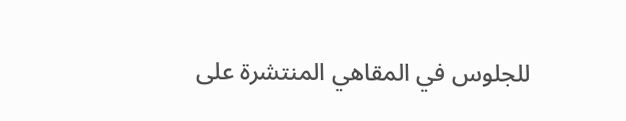للجلوس في المقاهي المنتشرة على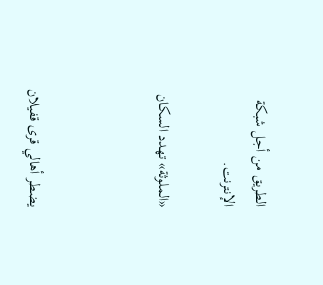الطريق من أجل شبكة الإنترنت.

«الملوثة» تهدد السكان



يضطر أهالي قرى قفيلان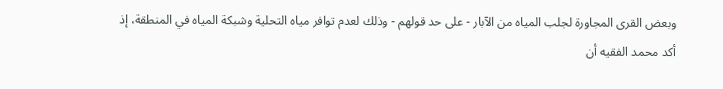وبعض القرى المجاورة لجلب المياه من الآبار - على حد قولهم - وذلك لعدم توافر مياه التحلية وشبكة المياه في المنطقة، إذ أكد محمد الفقيه أن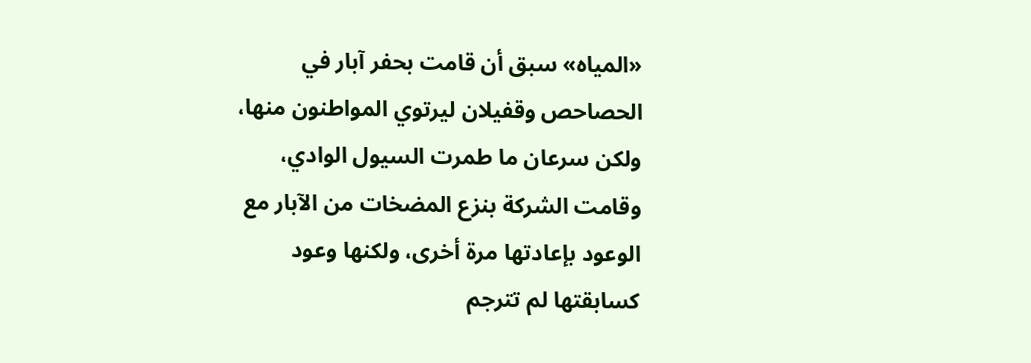«المياه» سبق أن قامت بحفر آبار في الحصاحص وقفيلان ليرتوي المواطنون منها، ولكن سرعان ما طمرت السيول الوادي، وقامت الشركة بنزع المضخات من الآبار مع الوعود بإعادتها مرة أخرى، ولكنها وعود كسابقتها لم تترجم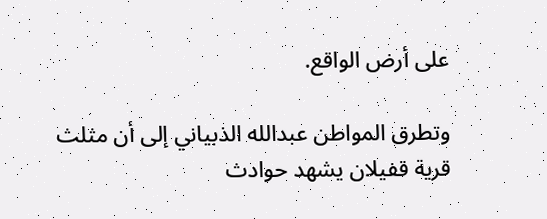على أرض الواقع.

وتطرق المواطن عبدالله الذبياني إلى أن مثلث قرية قفيلان يشهد حوادث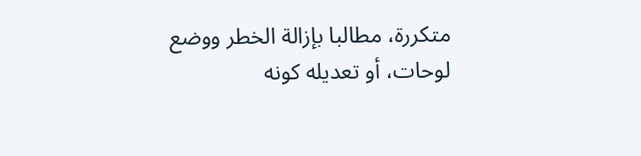متكررة، مطالبا بإزالة الخطر ووضع لوحات، أو تعديله كونه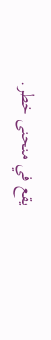يقع في منحنى خطر.